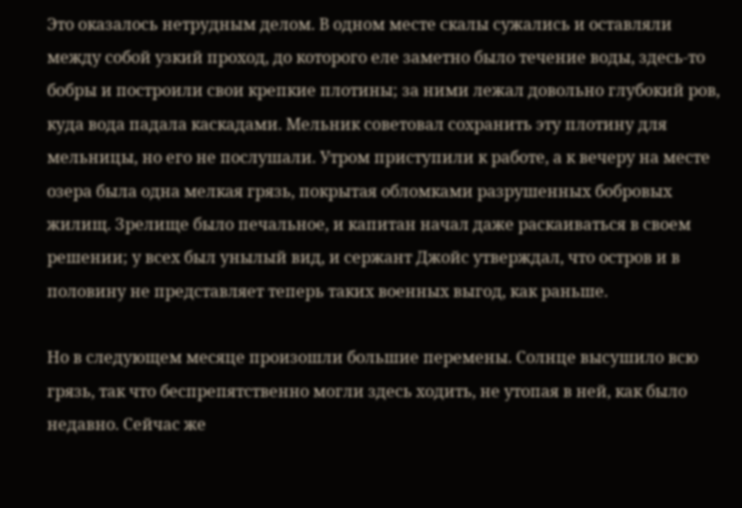Это оказалось нетрудным делом. В одном месте скалы сужались и оставляли между собой узкий проход, до которого еле заметно было течение воды, здесь-то бобры и построили свои крепкие плотины; за ними лежал довольно глубокий ров, куда вода падала каскадами. Мельник советовал сохранить эту плотину для мельницы, но его не послушали. Утром приступили к работе, а к вечеру на месте озера была одна мелкая грязь, покрытая обломками разрушенных бобровых жилищ. Зрелище было печальное, и капитан начал даже раскаиваться в своем решении; у всех был унылый вид, и сержант Джойс утверждал, что остров и в половину не представляет теперь таких военных выгод, как раньше.

Но в следующем месяце произошли большие перемены. Солнце высушило всю грязь, так что беспрепятственно могли здесь ходить, не утопая в ней, как было недавно. Сейчас же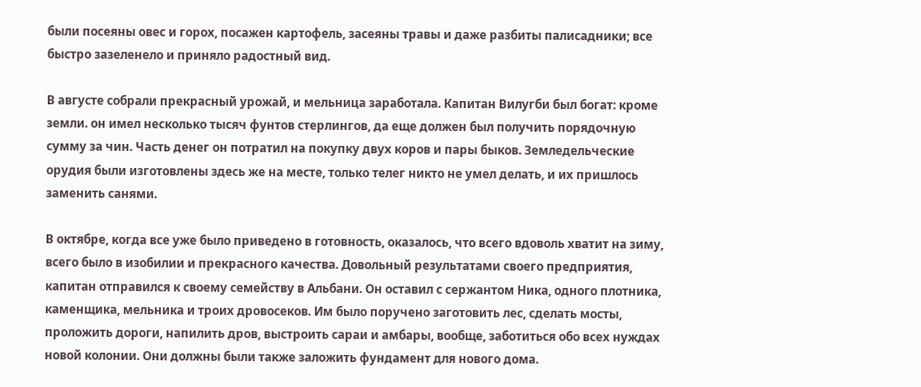были посеяны овес и горох, посажен картофель, засеяны травы и даже разбиты палисадники; все быстро зазеленело и приняло радостный вид.

В августе собрали прекрасный урожай, и мельница заработала. Капитан Вилугби был богат: кроме земли. он имел несколько тысяч фунтов стерлингов, да еще должен был получить порядочную сумму за чин. Часть денег он потратил на покупку двух коров и пары быков. Земледельческие орудия были изготовлены здесь же на месте, только телег никто не умел делать, и их пришлось заменить санями.

В октябре, когда все уже было приведено в готовность, оказалось, что всего вдоволь хватит на зиму, всего было в изобилии и прекрасного качества. Довольный результатами своего предприятия, капитан отправился к своему семейству в Альбани. Он оставил с сержантом Ника, одного плотника, каменщика, мельника и троих дровосеков. Им было поручено заготовить лес, сделать мосты, проложить дороги, напилить дров, выстроить сараи и амбары, вообще, заботиться обо всех нуждах новой колонии. Они должны были также заложить фундамент для нового дома.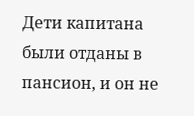Дети капитана были отданы в пансион, и он не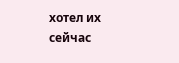хотел их сейчас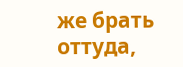же брать оттуда,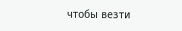чтобы везти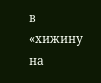в «хижину на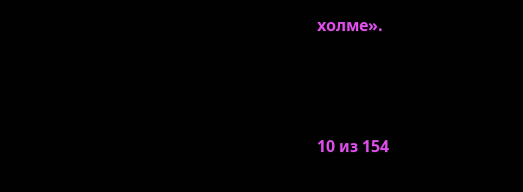холме».



10 из 154